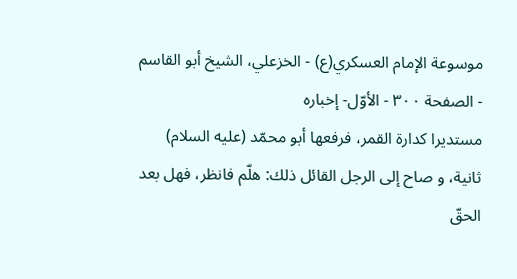موسوعة الإمام العسكري(ع) - الخزعلي، الشيخ أبو القاسم - الصفحة ٣٠٠ - الأوّل- إخباره
مستديرا كدارة القمر، فرفعها أبو محمّد (عليه السلام) ثانية، و صاح إلى الرجل القائل ذلك: هلّم فانظر، فهل بعد الحقّ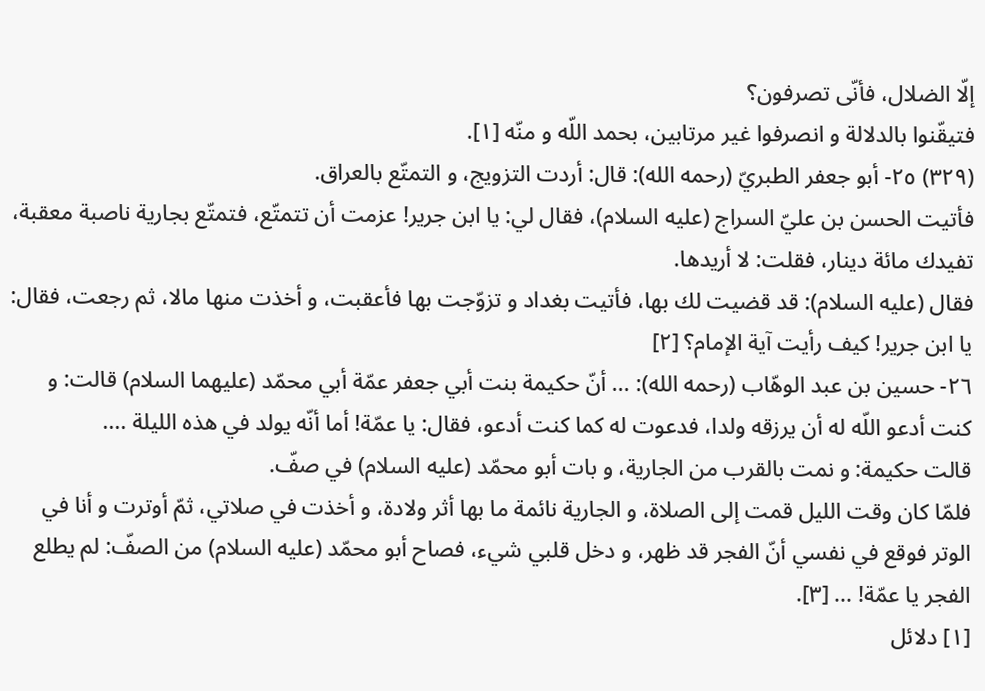إلّا الضلال، فأنّى تصرفون؟
فتيقّنوا بالدلالة و انصرفوا غير مرتابين، بحمد اللّه و منّه [١].
(٣٢٩) ٢٥- أبو جعفر الطبريّ (رحمه الله): قال: أردت التزويج، و التمتّع بالعراق.
فأتيت الحسن بن عليّ السراج (عليه السلام)، فقال لي: يا ابن جرير! عزمت أن تتمتّع، فتمتّع بجارية ناصبة معقبة، تفيدك مائة دينار، فقلت: لا أريدها.
فقال (عليه السلام): قد قضيت لك بها، فأتيت بغداد و تزوّجت بها فأعقبت، و أخذت منها مالا، ثم رجعت، فقال: يا ابن جرير! كيف رأيت آية الإمام؟ [٢]
٢٦- حسين بن عبد الوهّاب (رحمه الله): ... أنّ حكيمة بنت أبي جعفر عمّة أبي محمّد (عليهما السلام) قالت: و كنت أدعو اللّه له أن يرزقه ولدا، فدعوت له كما كنت أدعو، فقال: يا عمّة! أما أنّه يولد في هذه الليلة ....
قالت حكيمة: و نمت بالقرب من الجارية، و بات أبو محمّد (عليه السلام) في صفّ.
فلمّا كان وقت الليل قمت إلى الصلاة، و الجارية نائمة ما بها أثر ولادة، و أخذت في صلاتي، ثمّ أوترت و أنا في الوتر فوقع في نفسي أنّ الفجر قد ظهر، و دخل قلبي شيء، فصاح أبو محمّد (عليه السلام) من الصفّ: لم يطلع الفجر يا عمّة! ... [٣].
[١] دلائل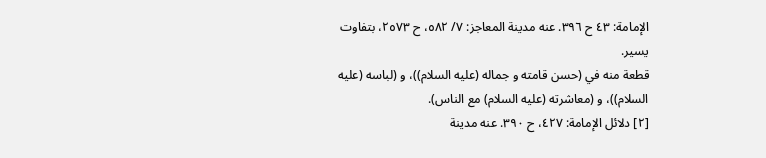الإمامة: ٤٣ ح ٣٩٦. عنه مدينة المعاجز: ٧/ ٥٨٢، ح ٢٥٧٣، بتفاوت يسير.
قطعة منه في (حسن قامته و جماله (عليه السلام))، و (لباسه (عليه السلام))، و (معاشرته (عليه السلام) مع الناس).
[٢] دلائل الإمامة: ٤٢٧، ح ٣٩٠. عنه مدينة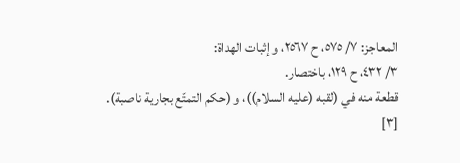المعاجز: ٧/ ٥٧٥، ح ٢٥٦٧، و إثبات الهداة:
٣/ ٤٣٢، ح ١٢٩، باختصار.
قطعة منه في (لقبه (عليه السلام))، و (حكم التمتّع بجارية ناصبة).
[٣]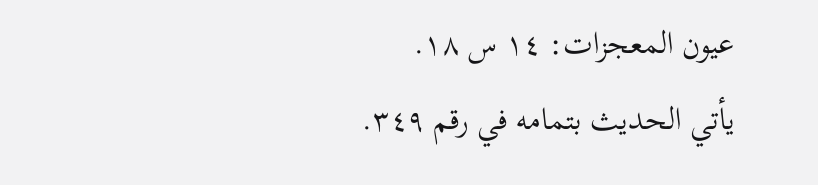عيون المعجزات: ١٤ س ١٨.
يأتي الحديث بتمامه في رقم ٣٤٩.